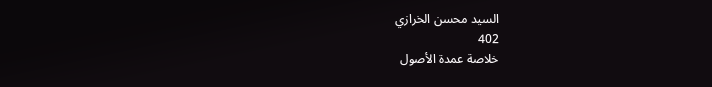السيد محسن الخرازي
402
خلاصة عمدة الأصول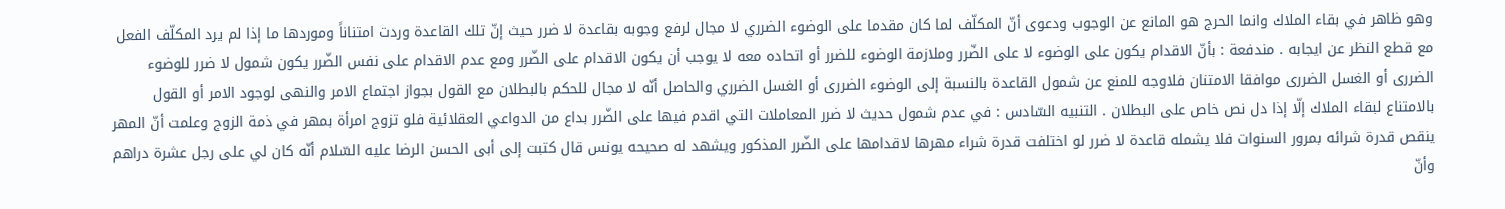وهو ظاهر في بقاء الملاك وانما الحرج هو المانع عن الوجوب ودعوى أنّ المكلّف لما كان مقدما على الوضوء الضرري لا مجال لرفع وجوبه بقاعدة لا ضرر حيث إنّ تلك القاعدة وردت امتناناً وموردها ما إذا لم يرد المكلّف الفعل مع قطع النظر عن ايجابه . مندفعة : بأنّ الاقدام يكون على الوضوء لا على الضّرر وملازمة الوضوء للضرر أو اتحاده معه لا يوجب أن يكون الاقدام على الضّرر ومع عدم الاقدام على نفس الضّرر يكون شمول لا ضرر للوضوء الضررى أو الغسل الضررى موافقا الامتنان فلاوجه للمنع عن شمول القاعدة بالنسبة إلى الوضوء الضررى أو الغسل الضرري والحاصل أنّه لا مجال للحكم بالبطلان مع القول بجواز اجتماع الامر والنهى لوجود الامر أو القول بالامتناع لبقاء الملاك إلّا إذا دل نص خاص على البطلان . التنبيه السّادس : في عدم شمول حديث لا ضرر المعاملات التي اقدم فيها على الضّرر بداع من الدواعي العقلائية فلو تزوج امرأة بمهر في ذمة الزوج وعلمت أنّ المهر ينقص قدرة شرائه بمرور السنوات فلا يشمله قاعدة لا ضرر لو اختلفت قدرة شراء مهرها لاقدامها على الضّرر المذكور ويشهد له صحيحه يونس قال كتبت إلى أبى الحسن الرضا عليه السّلام أنّه كان لي على رجل عشرة دراهم وأنّ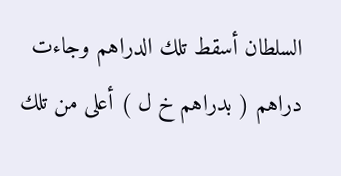السلطان أسقط تلك الدراهم وجاءت دراهم ( بدراهم خ ل ) أعلى من تلك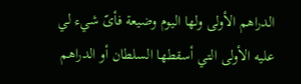الدراهم الأولى ولها اليوم وضيعة فأىّ شيء لي عليه الأولى التي أسقطها السلطان أو الدراهم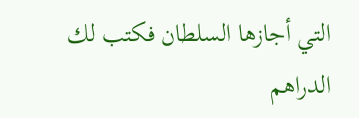التي أجازها السلطان فكتب لك الدراهم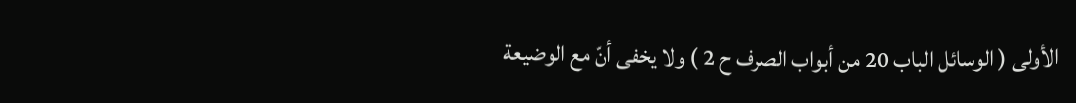الأولى ( الوسائل الباب 20 من أبواب الصرف ح 2 ) ولا يخفى أنّ مع الوضيعة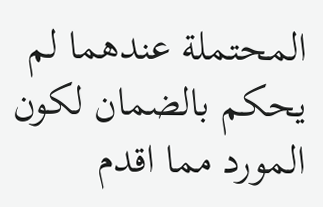المحتملة عندهما لم يحكم بالضمان لكون المورد مما اقدم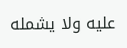عليه ولا يشمله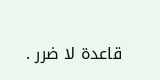قاعدة لا ضرر .